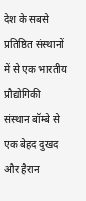देश के सबसे प्रतिष्ठित संस्थानों में से एक भारतीय प्रौद्योगिकी संस्थान बॉम्बे से एक बेहद दुखद और हैरान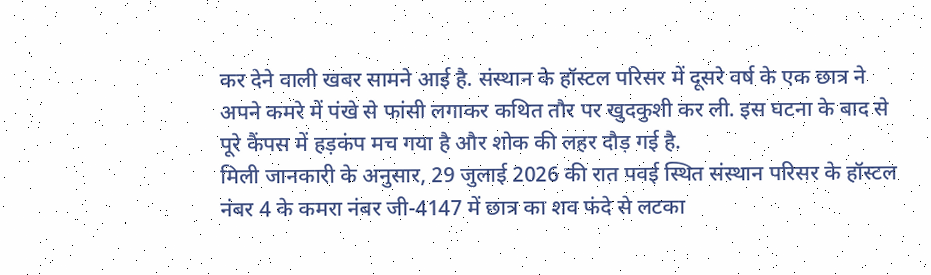कर देने वाली खबर सामने आई है. संस्थान के हॉस्टल परिसर में दूसरे वर्ष के एक छात्र ने अपने कमरे में पंखे से फांसी लगाकर कथित तौर पर खुदकुशी कर ली. इस घटना के बाद से पूरे कैंपस में हड़कंप मच गया है और शोक की लहर दौड़ गई है.
मिली जानकारी के अनुसार, 29 जुलाई 2026 की रात पवई स्थित संस्थान परिसर के हॉस्टल नंबर 4 के कमरा नंबर जी-4147 में छात्र का शव फंदे से लटका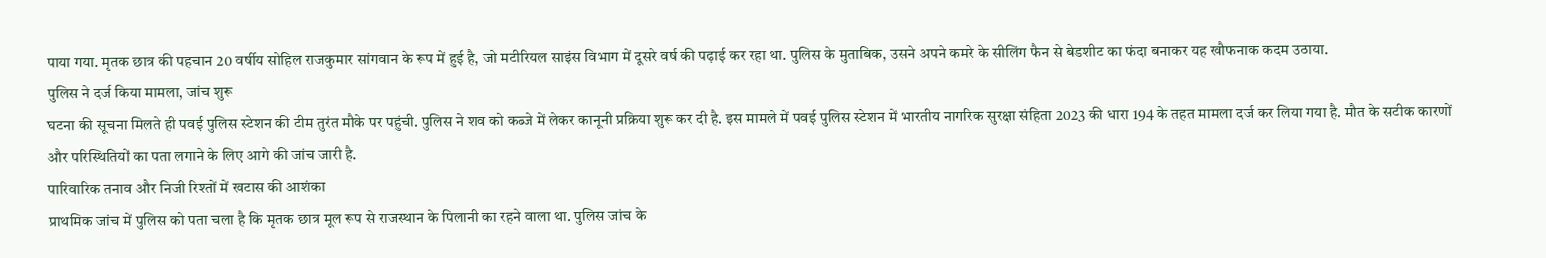पाया गया. मृतक छात्र की पहचान 20 वर्षीय सोहिल राजकुमार सांगवान के रूप में हुई है, जो मटीरियल साइंस विभाग में दूसरे वर्ष की पढ़ाई कर रहा था. पुलिस के मुताबिक, उसने अपने कमरे के सीलिंग फैन से बेडशीट का फंदा बनाकर यह खौफनाक कदम उठाया.
पुलिस ने दर्ज किया मामला, जांच शुरू
घटना की सूचना मिलते ही पवई पुलिस स्टेशन की टीम तुरंत मौके पर पहुंची. पुलिस ने शव को कब्जे में लेकर कानूनी प्रक्रिया शुरू कर दी है. इस मामले में पवई पुलिस स्टेशन में भारतीय नागरिक सुरक्षा संहिता 2023 की धारा 194 के तहत मामला दर्ज कर लिया गया है. मौत के सटीक कारणों और परिस्थितियों का पता लगाने के लिए आगे की जांच जारी है.
पारिवारिक तनाव और निजी रिश्तों में खटास की आशंका
प्राथमिक जांच में पुलिस को पता चला है कि मृतक छात्र मूल रूप से राजस्थान के पिलानी का रहने वाला था. पुलिस जांच के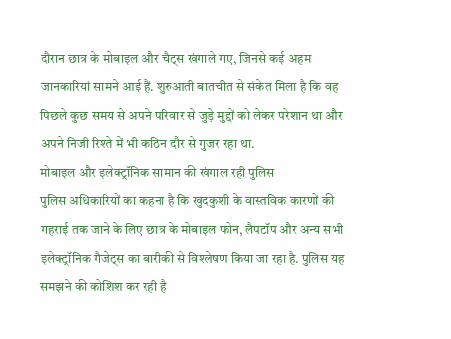दौरान छात्र के मोबाइल और चैट्स खंगाले गए, जिनसे कई अहम जानकारियां सामने आई हैं. शुरुआती बातचीत से संकेत मिला है कि वह पिछले कुछ समय से अपने परिवार से जुड़े मुद्दों को लेकर परेशान था और अपने निजी रिश्ते में भी कठिन दौर से गुजर रहा था.
मोबाइल और इलेक्ट्रॉनिक सामान की खंगाल रही पुलिस
पुलिस अधिकारियों का कहना है कि खुदकुशी के वास्तविक कारणों की गहराई तक जाने के लिए छात्र के मोबाइल फोन, लैपटॉप और अन्य सभी इलेक्ट्रॉनिक गैजेट्स का बारीकी से विश्लेषण किया जा रहा है. पुलिस यह समझने की कोशिश कर रही है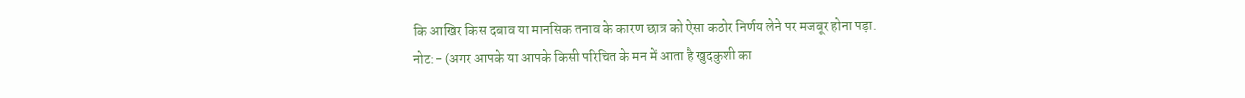कि आखिर किस दबाव या मानसिक तनाव के कारण छात्र को ऐसा कठोर निर्णय लेने पर मजबूर होना पड़ा.
नोट:- (अगर आपके या आपके किसी परिचित के मन में आता है खुदकुशी का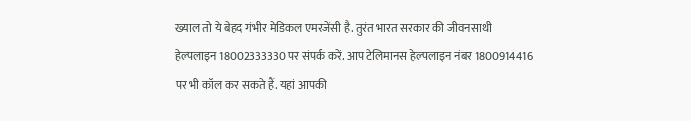ख्याल तो ये बेहद गंभीर मेडिकल एमरजेंसी है. तुरंत भारत सरकार की जीवनसाथी हेल्पलाइन 18002333330 पर संपर्क करें. आप टेलिमानस हेल्पलाइन नंबर 1800914416 पर भी कॉल कर सकते हैं. यहां आपकी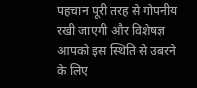पहचान पूरी तरह से गोपनीय रखी जाएगी और विशेषज्ञ आपको इस स्थिति से उबरने के लिए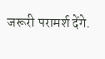जरूरी परामर्श देंगे.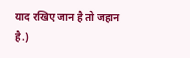याद रखिए जान है तो जहान है.)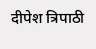दीपेश त्रिपाठी